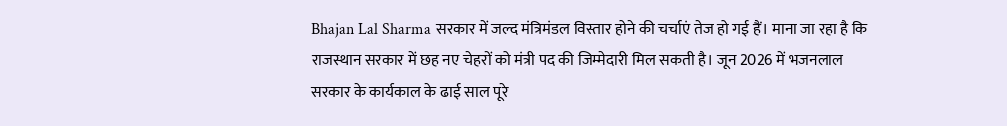Bhajan Lal Sharma सरकार में जल्द मंत्रिमंडल विस्तार होने की चर्चाएं तेज हो गई हैं। माना जा रहा है कि राजस्थान सरकार में छह नए चेहरों को मंत्री पद की जिम्मेदारी मिल सकती है। जून 2026 में भजनलाल सरकार के कार्यकाल के ढाई साल पूरे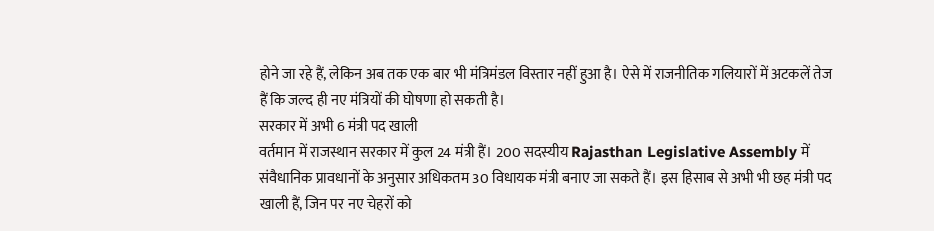होने जा रहे हैं, लेकिन अब तक एक बार भी मंत्रिमंडल विस्तार नहीं हुआ है। ऐसे में राजनीतिक गलियारों में अटकलें तेज हैं कि जल्द ही नए मंत्रियों की घोषणा हो सकती है।
सरकार में अभी 6 मंत्री पद खाली
वर्तमान में राजस्थान सरकार में कुल 24 मंत्री हैं। 200 सदस्यीय Rajasthan Legislative Assembly में संवैधानिक प्रावधानों के अनुसार अधिकतम 30 विधायक मंत्री बनाए जा सकते हैं। इस हिसाब से अभी भी छह मंत्री पद खाली हैं, जिन पर नए चेहरों को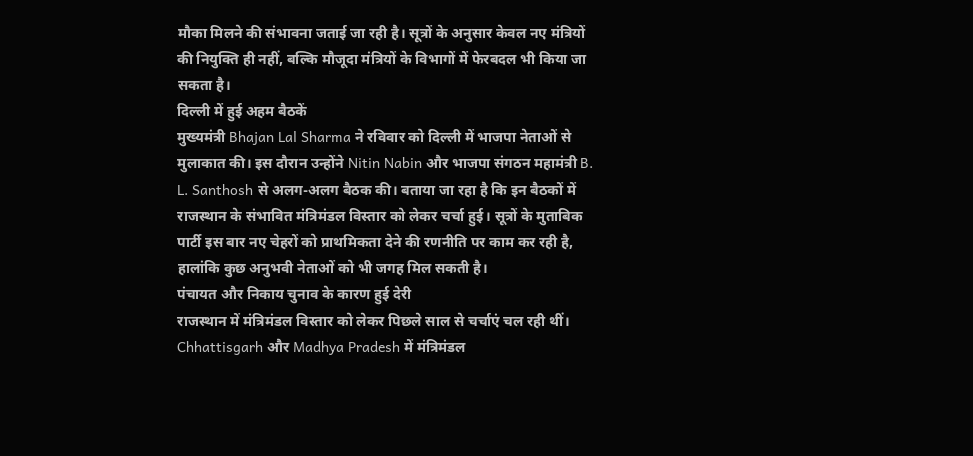मौका मिलने की संभावना जताई जा रही है। सूत्रों के अनुसार केवल नए मंत्रियों की नियुक्ति ही नहीं, बल्कि मौजूदा मंत्रियों के विभागों में फेरबदल भी किया जा सकता है।
दिल्ली में हुई अहम बैठकें
मुख्यमंत्री Bhajan Lal Sharma ने रविवार को दिल्ली में भाजपा नेताओं से मुलाकात की। इस दौरान उन्होंने Nitin Nabin और भाजपा संगठन महामंत्री B. L. Santhosh से अलग-अलग बैठक की। बताया जा रहा है कि इन बैठकों में राजस्थान के संभावित मंत्रिमंडल विस्तार को लेकर चर्चा हुई। सूत्रों के मुताबिक पार्टी इस बार नए चेहरों को प्राथमिकता देने की रणनीति पर काम कर रही है, हालांकि कुछ अनुभवी नेताओं को भी जगह मिल सकती है।
पंचायत और निकाय चुनाव के कारण हुई देरी
राजस्थान में मंत्रिमंडल विस्तार को लेकर पिछले साल से चर्चाएं चल रही थीं। Chhattisgarh और Madhya Pradesh में मंत्रिमंडल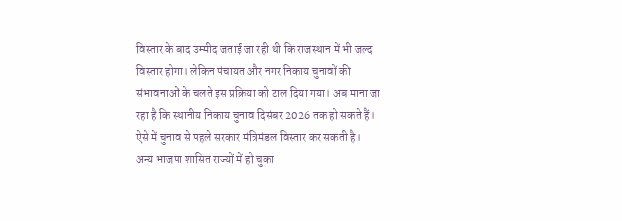विस्तार के बाद उम्मीद जताई जा रही थी कि राजस्थान में भी जल्द विस्तार होगा। लेकिन पंचायत और नगर निकाय चुनावों की संभावनाओं के चलते इस प्रक्रिया को टाल दिया गया। अब माना जा रहा है कि स्थानीय निकाय चुनाव दिसंबर 2026 तक हो सकते हैं। ऐसे में चुनाव से पहले सरकार मंत्रिमंडल विस्तार कर सकती है।
अन्य भाजपा शासित राज्यों में हो चुका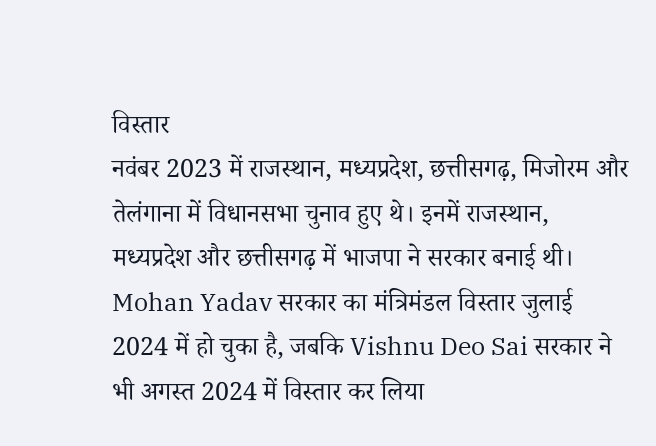विस्तार
नवंबर 2023 में राजस्थान, मध्यप्रदेश, छत्तीसगढ़, मिजोरम और तेलंगाना में विधानसभा चुनाव हुए थे। इनमें राजस्थान, मध्यप्रदेश और छत्तीसगढ़ में भाजपा ने सरकार बनाई थी। Mohan Yadav सरकार का मंत्रिमंडल विस्तार जुलाई 2024 में हो चुका है, जबकि Vishnu Deo Sai सरकार ने भी अगस्त 2024 में विस्तार कर लिया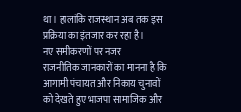था। हालांकि राजस्थान अब तक इस प्रक्रिया का इंतजार कर रहा है।
नए समीकरणों पर नजर
राजनीतिक जानकारों का मानना है कि आगामी पंचायत और निकाय चुनावों को देखते हुए भाजपा सामाजिक और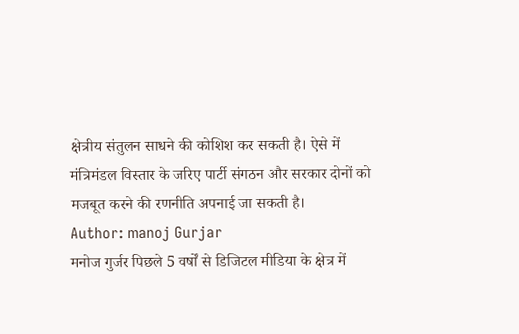क्षेत्रीय संतुलन साधने की कोशिश कर सकती है। ऐसे में मंत्रिमंडल विस्तार के जरिए पार्टी संगठन और सरकार दोनों को मजबूत करने की रणनीति अपनाई जा सकती है।
Author: manoj Gurjar
मनोज गुर्जर पिछले 5 वर्षों से डिजिटल मीडिया के क्षेत्र में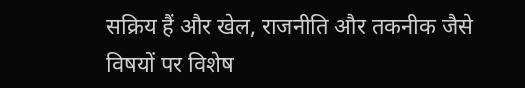सक्रिय हैं और खेल, राजनीति और तकनीक जैसे विषयों पर विशेष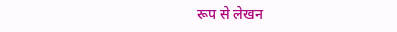रूप से लेखन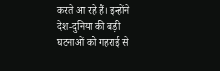करते आ रहे हैं। इन्होंने देश-दुनिया की बड़ी घटनाओं को गहराई से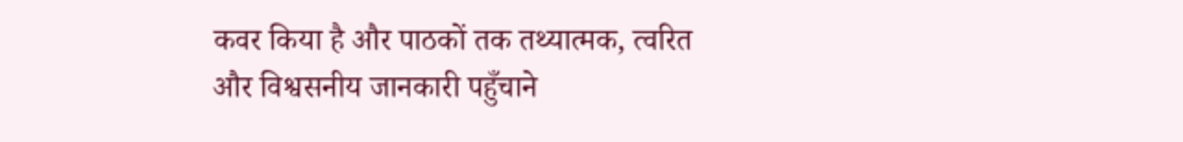कवर किया है और पाठकों तक तथ्यात्मक, त्वरित और विश्वसनीय जानकारी पहुँचाने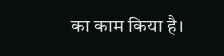का काम किया है।